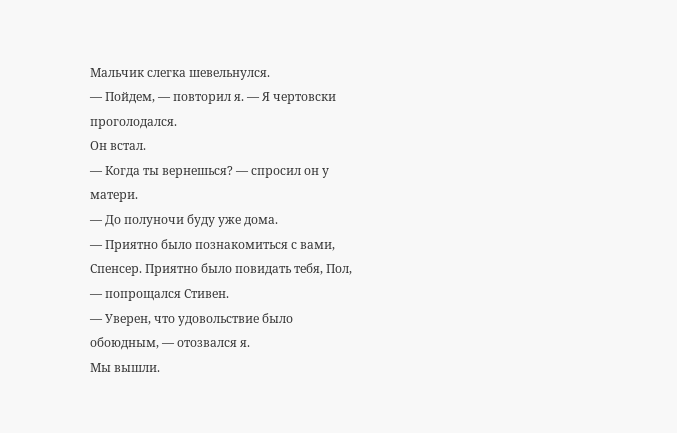Мальчик слегка шевельнулся.
— Пойдем, — повторил я. — Я чертовски проголодался.
Он встал.
— Когда ты вернешься? — спросил он у матери.
— До полуночи буду уже дома.
— Приятно было познакомиться с вами, Спенсер. Приятно было повидать тебя, Пол, — попрощался Стивен.
— Уверен, что удовольствие было обоюдным, — отозвался я.
Мы вышли.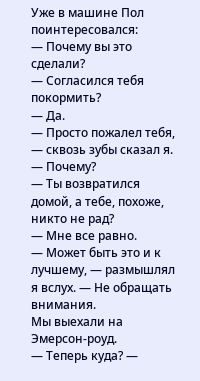Уже в машине Пол поинтересовался:
— Почему вы это сделали?
— Согласился тебя покормить?
— Да.
— Просто пожалел тебя, — сквозь зубы сказал я.
— Почему?
— Ты возвратился домой, а тебе, похоже, никто не рад?
— Мне все равно.
— Может быть это и к лучшему, — размышлял я вслух. — Не обращать внимания.
Мы выехали на Эмерсон-роуд.
— Теперь куда? —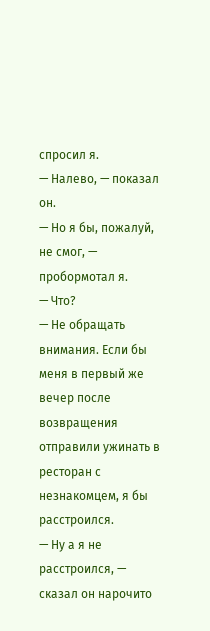спросил я.
— Налево, — показал он.
— Но я бы, пожалуй, не смог, — пробормотал я.
— Что?
— Не обращать внимания. Если бы меня в первый же вечер после возвращения отправили ужинать в ресторан с незнакомцем, я бы расстроился.
— Ну а я не расстроился, — сказал он нарочито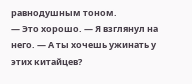равнодушным тоном.
— Это хорошо. — Я взглянул на него. — А ты хочешь ужинать у этих китайцев?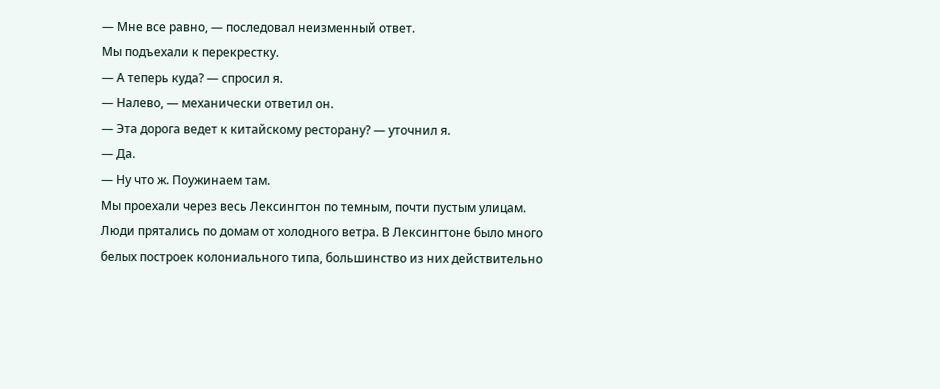— Мне все равно, — последовал неизменный ответ.
Мы подъехали к перекрестку.
— А теперь куда? — спросил я.
— Налево, — механически ответил он.
— Эта дорога ведет к китайскому ресторану? — уточнил я.
— Да.
— Ну что ж. Поужинаем там.
Мы проехали через весь Лексингтон по темным, почти пустым улицам. Люди прятались по домам от холодного ветра. В Лексингтоне было много белых построек колониального типа, большинство из них действительно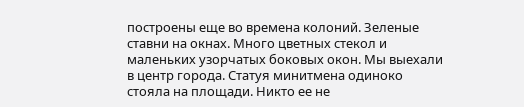построены еще во времена колоний. Зеленые ставни на окнах. Много цветных стекол и маленьких узорчатых боковых окон. Мы выехали в центр города. Статуя минитмена одиноко стояла на площади. Никто ее не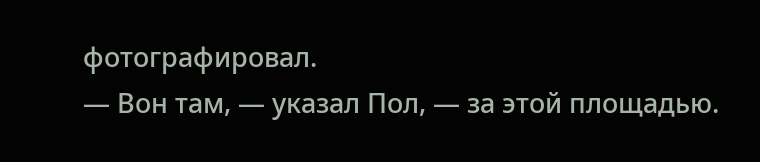фотографировал.
— Вон там, — указал Пол, — за этой площадью.